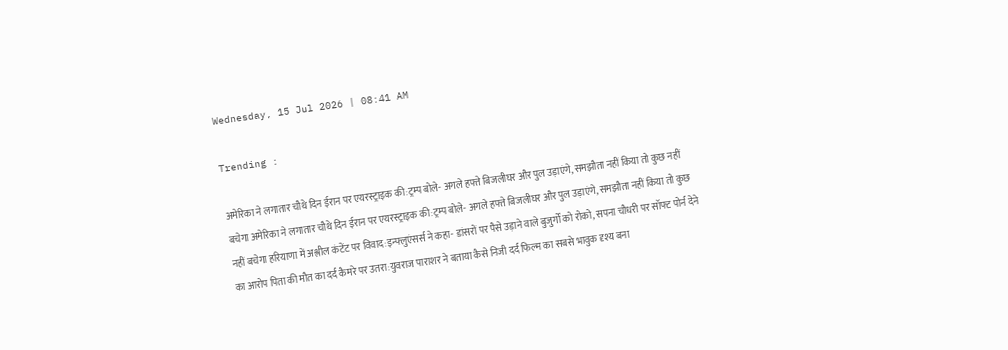Wednesday, 15 Jul 2026 | 08:41 AM

Trending :

अमेरिका ने लगातार चौथे दिन ईरान पर एयरस्ट्राइक की:ट्रम्प बोले- अगले हफ्ते बिजलीघर और पुल उड़ाएंगे, समझौता नहीं किया तो कुछ नहीं बचेगा अमेरिका ने लगातार चौथे दिन ईरान पर एयरस्ट्राइक की:ट्रम्प बोले- अगले हफ्ते बिजलीघर और पुल उड़ाएंगे, समझौता नहीं किया तो कुछ नहीं बचेगा हरियाणा में अश्लील कंटेंट पर विवाद:इन्फ्लुएंसर्स ने कहा- डांसरों पर पैसे उड़ाने वाले बुजुर्गों को रोको, सपना चौधरी पर सॉफ्ट पोर्न देने का आरोप पिता की मौत का दर्द कैमरे पर उतरा:युवराज पाराशर ने बताया कैसे निजी दर्द फिल्म का सबसे भावुक दृश्य बना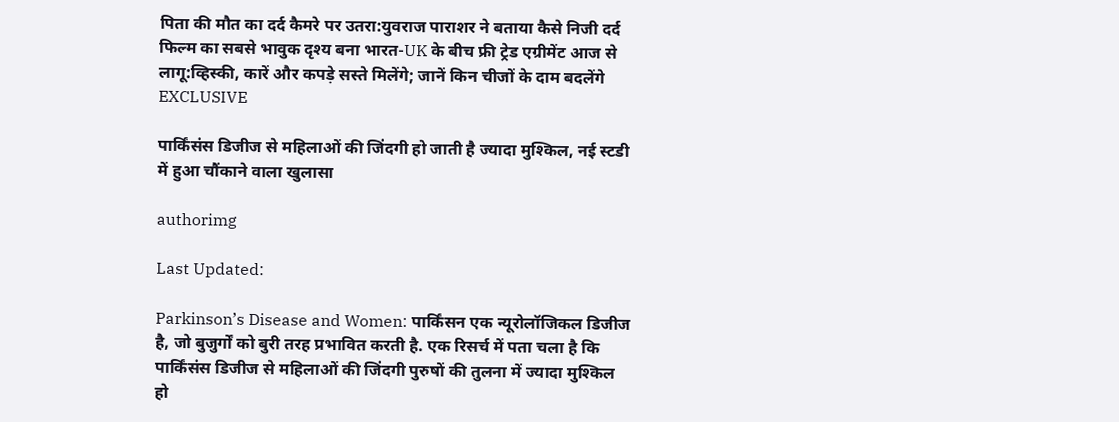पिता की मौत का दर्द कैमरे पर उतरा:युवराज पाराशर ने बताया कैसे निजी दर्द फिल्म का सबसे भावुक दृश्य बना भारत-UK के बीच फ्री ट्रेड एग्रीमेंट आज से लागू:व्हिस्की, कारें और कपड़े सस्ते मिलेंगे; जानें किन चीजों के दाम बदलेंगे
EXCLUSIVE

पार्किंसंस डिजीज से महिलाओं की जिंदगी हो जाती है ज्यादा मुश्किल, नई स्टडी में हुआ चौंकाने वाला खुलासा

authorimg

Last Updated:

Parkinson’s Disease and Women: पार्किंसन एक न्यूरोलॉजिकल डिजीज है, जो बुजुर्गों को बुरी तरह प्रभावित करती है. एक रिसर्च में पता चला है कि पार्किंसंस डिजीज से महिलाओं की जिंदगी पुरुषों की तुलना में ज्यादा मुश्किल हो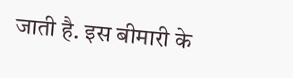जाती है. इस बीमारी के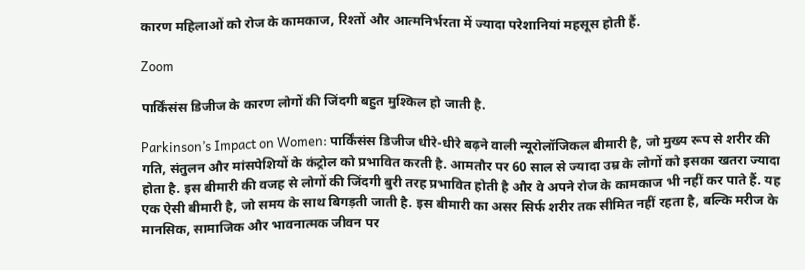कारण महिलाओं को रोज के कामकाज, रिश्तों और आत्मनिर्भरता में ज्यादा परेशानियां महसूस होती हैं.

Zoom

पार्किंसंस डिजीज के कारण लोगों की जिंदगी बहुत मुश्किल हो जाती है.

Parkinson’s Impact on Women: पार्किंसंस डिजीज धीरे-धीरे बढ़ने वाली न्यूरोलॉजिकल बीमारी है, जो मुख्य रूप से शरीर की गति, संतुलन और मांसपेशियों के कंट्रोल को प्रभावित करती है. आमतौर पर 60 साल से ज्यादा उम्र के लोगों को इसका खतरा ज्यादा होता है. इस बीमारी की वजह से लोगों की जिंदगी बुरी तरह प्रभावित होती है और वे अपने रोज के कामकाज भी नहीं कर पाते हैं. यह एक ऐसी बीमारी है, जो समय के साथ बिगड़ती जाती है. इस बीमारी का असर सिर्फ शरीर तक सीमित नहीं रहता है, बल्कि मरीज के मानसिक, सामाजिक और भावनात्मक जीवन पर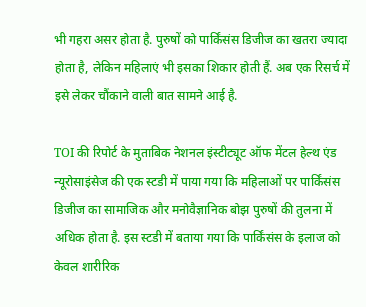भी गहरा असर होता है. पुरुषों को पार्किंसंस डिजीज का खतरा ज्यादा होता है, लेकिन महिलाएं भी इसका शिकार होती हैं. अब एक रिसर्च में इसे लेकर चौंकाने वाली बात सामने आई है.

TOI की रिपोर्ट के मुताबिक नेशनल इंस्टीट्यूट ऑफ मेंटल हेल्थ एंड न्यूरोसाइंसेज की एक स्टडी में पाया गया कि महिलाओं पर पार्किंसंस डिजीज का सामाजिक और मनोवैज्ञानिक बोझ पुरुषों की तुलना में अधिक होता है. इस स्टडी में बताया गया कि पार्किंसंस के इलाज को केवल शारीरिक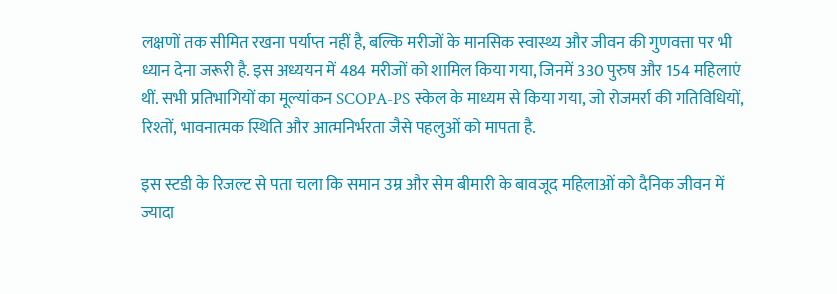लक्षणों तक सीमित रखना पर्याप्त नहीं है, बल्कि मरीजों के मानसिक स्वास्थ्य और जीवन की गुणवत्ता पर भी ध्यान देना जरूरी है. इस अध्ययन में 484 मरीजों को शामिल किया गया, जिनमें 330 पुरुष और 154 महिलाएं थीं. सभी प्रतिभागियों का मूल्यांकन SCOPA-PS स्केल के माध्यम से किया गया, जो रोजमर्रा की गतिविधियों, रिश्तों, भावनात्मक स्थिति और आत्मनिर्भरता जैसे पहलुओं को मापता है.

इस स्टडी के रिजल्ट से पता चला कि समान उम्र और सेम बीमारी के बावजूद महिलाओं को दैनिक जीवन में ज्यादा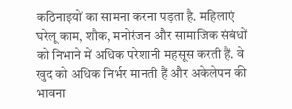कठिनाइयों का सामना करना पड़ता है. महिलाएं घरेलू काम, शौक, मनोरंजन और सामाजिक संबंधों को निभाने में अधिक परेशानी महसूस करती हैं. वे खुद को अधिक निर्भर मानती हैं और अकेलेपन की भावना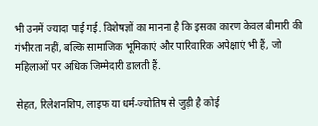भी उनमें ज्यादा पाई गई. विशेषज्ञों का मानना है कि इसका कारण केवल बीमारी की गंभीरता नहीं, बल्कि सामाजिक भूमिकाएं और पारिवारिक अपेक्षाएं भी हैं, जो महिलाओं पर अधिक जिम्मेदारी डालती हैं.

सेहत, रिलेशनशिप, लाइफ या धर्म-ज्योतिष से जुड़ी है कोई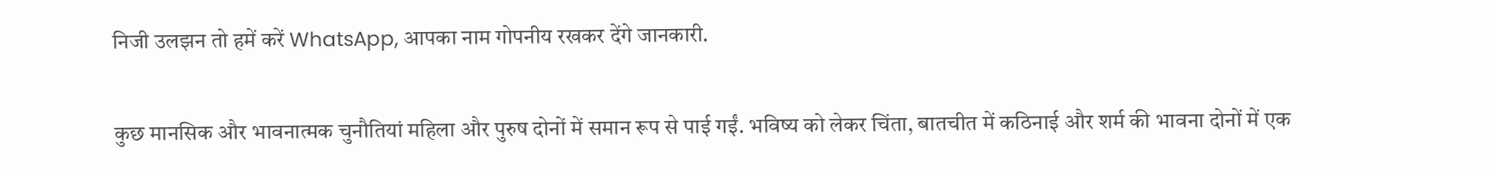निजी उलझन तो हमें करें WhatsApp, आपका नाम गोपनीय रखकर देंगे जानकारी.

कुछ मानसिक और भावनात्मक चुनौतियां महिला और पुरुष दोनों में समान रूप से पाई गईं. भविष्य को लेकर चिंता, बातचीत में कठिनाई और शर्म की भावना दोनों में एक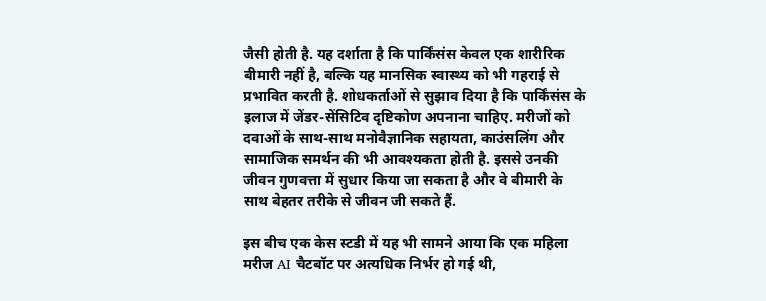जैसी होती है. यह दर्शाता है कि पार्किंसंस केवल एक शारीरिक बीमारी नहीं है, बल्कि यह मानसिक स्वास्थ्य को भी गहराई से प्रभावित करती है. शोधकर्ताओं से सुझाव दिया है कि पार्किंसंस के इलाज में जेंडर-सेंसिटिव दृष्टिकोण अपनाना चाहिए. मरीजों को दवाओं के साथ-साथ मनोवैज्ञानिक सहायता, काउंसलिंग और सामाजिक समर्थन की भी आवश्यकता होती है. इससे उनकी जीवन गुणवत्ता में सुधार किया जा सकता है और वे बीमारी के साथ बेहतर तरीके से जीवन जी सकते हैं.

इस बीच एक केस स्टडी में यह भी सामने आया कि एक महिला मरीज AI चैटबॉट पर अत्यधिक निर्भर हो गई थी,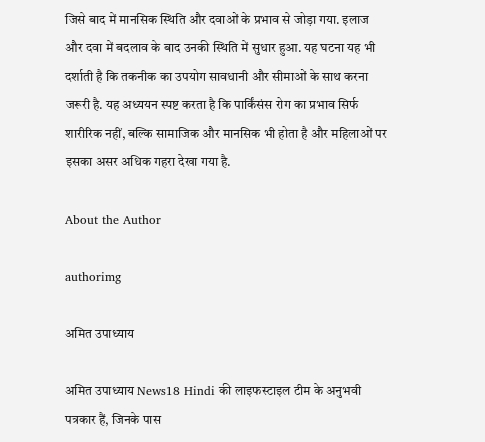जिसे बाद में मानसिक स्थिति और दवाओं के प्रभाव से जोड़ा गया. इलाज और दवा में बदलाव के बाद उनकी स्थिति में सुधार हुआ. यह घटना यह भी दर्शाती है कि तकनीक का उपयोग सावधानी और सीमाओं के साथ करना जरूरी है. यह अध्ययन स्पष्ट करता है कि पार्किंसंस रोग का प्रभाव सिर्फ शारीरिक नहीं, बल्कि सामाजिक और मानसिक भी होता है और महिलाओं पर इसका असर अधिक गहरा देखा गया है.

About the Author

authorimg

अमित उपाध्याय

अमित उपाध्याय News18 Hindi की लाइफस्टाइल टीम के अनुभवी पत्रकार हैं, जिनके पास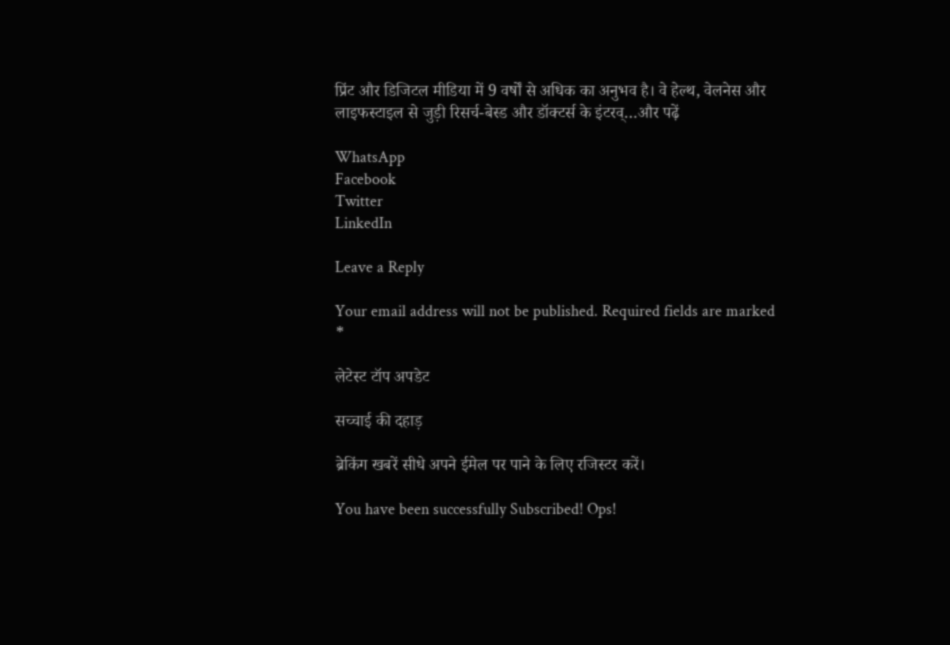प्रिंट और डिजिटल मीडिया में 9 वर्षों से अधिक का अनुभव है। वे हेल्थ, वेलनेस और लाइफस्टाइल से जुड़ी रिसर्च-बेस्ड और डॉक्टर्स के इंटरव्…और पढ़ें

WhatsApp
Facebook
Twitter
LinkedIn

Leave a Reply

Your email address will not be published. Required fields are marked *

लेटेस्ट टॉप अपडेट

सच्चाई की दहाड़

ब्रेकिंग खबरें सीधे अपने ईमेल पर पाने के लिए रजिस्टर करें।

You have been successfully Subscribed! Ops!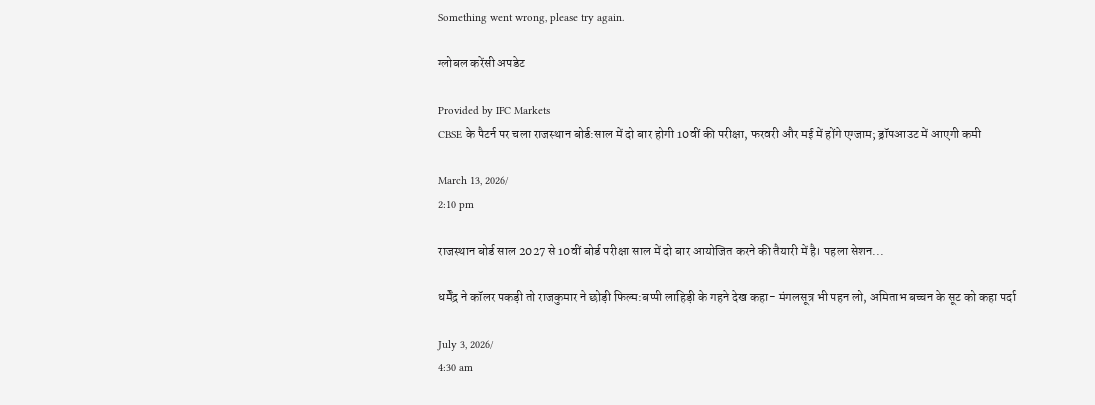Something went wrong, please try again.

ग्लोबल करेंसी अपडेट

Provided by IFC Markets
CBSE के पैटर्न पर चला राजस्थान बोर्ड:साल में दो बार होगी 10वीं की परीक्षा, फरवरी और मई में होंगे एग्‍जाम; ड्रॉपआउट में आएगी कमी

March 13, 2026/
2:10 pm

राजस्थान बोर्ड साल 2027 से 10वीं बोर्ड परीक्षा साल में दो बार आयोजित करने की तैयारी में है। पहला सेशन...

धर्मेंद्र ने कॉलर पकड़ी तो राजकुमार ने छोड़ी फिल्म:बप्पी लाहिड़ी के गहने देख कहा- मंगलसूत्र भी पहन लो, अमिताभ बच्चन के सूट को कहा पर्दा

July 3, 2026/
4:30 am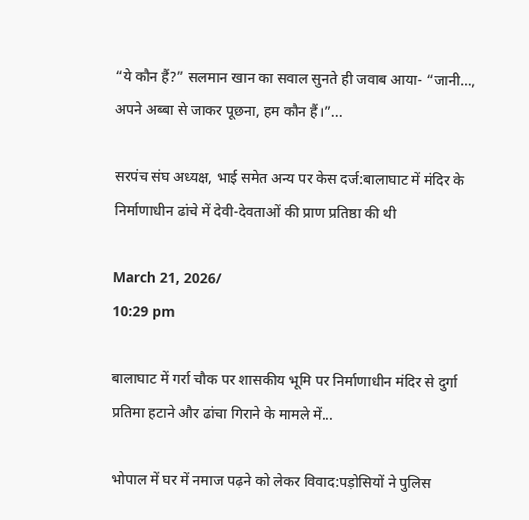“ये कौन हैं?” सलमान खान का सवाल सुनते ही जवाब आया- “जानी…, अपने अब्बा से जाकर पूछना, हम कौन हैं।”...

सरपंच संघ अध्यक्ष, भाई समेत अन्य पर केस दर्ज:बालाघाट में मंदिर के निर्माणाधीन ढांचे में देवी-देवताओं की प्राण प्रतिष्ठा की थी

March 21, 2026/
10:29 pm

बालाघाट में गर्रा चौक पर शासकीय भूमि पर निर्माणाधीन मंदिर से दुर्गा प्रतिमा हटाने और ढांचा गिराने के मामले में...

भोपाल में घर में नमाज पढ़ने को लेकर विवाद:पड़ोसियों ने पुलिस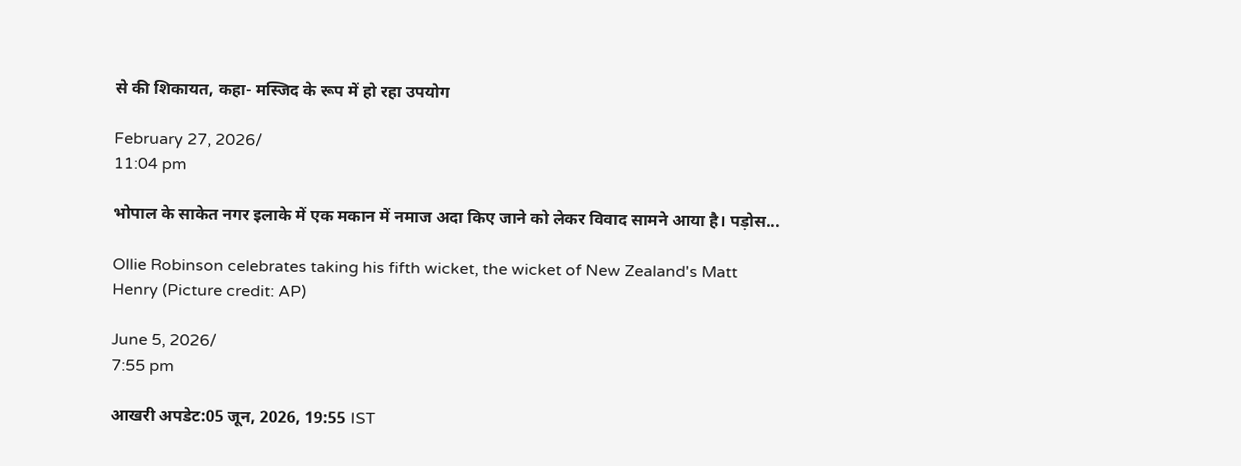से की शिकायत, कहा- मस्जिद के रूप में हो रहा उपयोग

February 27, 2026/
11:04 pm

भोपाल के साकेत नगर इलाके में एक मकान में नमाज अदा किए जाने को लेकर विवाद सामने आया है। पड़ोस...

Ollie Robinson celebrates taking his fifth wicket, the wicket of New Zealand's Matt Henry (Picture credit: AP)

June 5, 2026/
7:55 pm

आखरी अपडेट:05 जून, 2026, 19:55 IST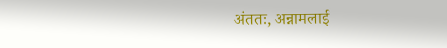अंततः, अन्नामलाई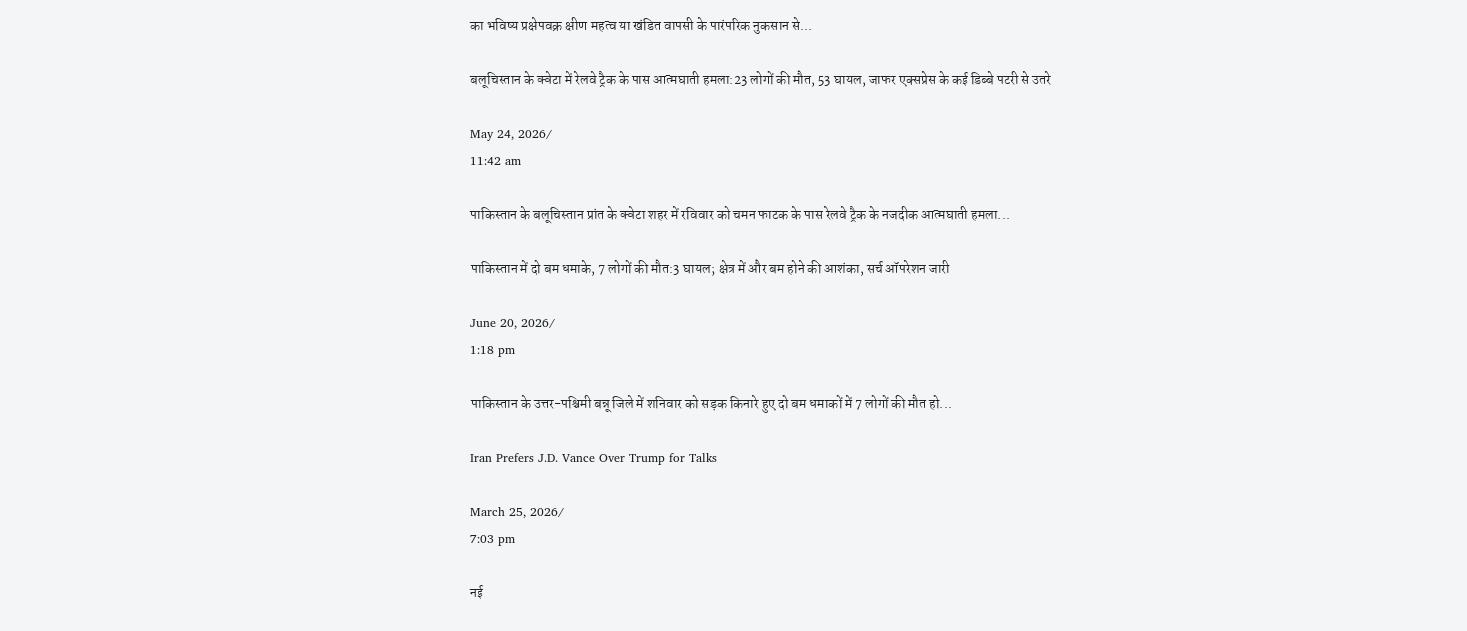का भविष्य प्रक्षेपवक्र क्षीण महत्व या खंडित वापसी के पारंपरिक नुकसान से...

बलूचिस्तान के क्वेटा में रेलवे ट्रैक के पास आत्मघाती हमला:23 लोगों की मौत, 53 घायल, जाफर एक्सप्रेस के कई डिब्बे पटरी से उतरे

May 24, 2026/
11:42 am

पाकिस्तान के बलूचिस्तान प्रांत के क्वेटा शहर में रविवार को चमन फाटक के पास रेलवे ट्रैक के नजदीक आत्मघाती हमला...

पाकिस्तान में दो बम धमाके, 7 लोगों की मौत:3 घायल; क्षेत्र में और बम होने की आशंका, सर्च ऑपरेशन जारी

June 20, 2026/
1:18 pm

पाकिस्तान के उत्तर-पश्चिमी बन्नू जिले में शनिवार को सड़क किनारे हुए दो बम धमाकों में 7 लोगों की मौत हो...

Iran Prefers J.D. Vance Over Trump for Talks

March 25, 2026/
7:03 pm

नई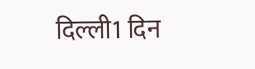दिल्ली1 दिन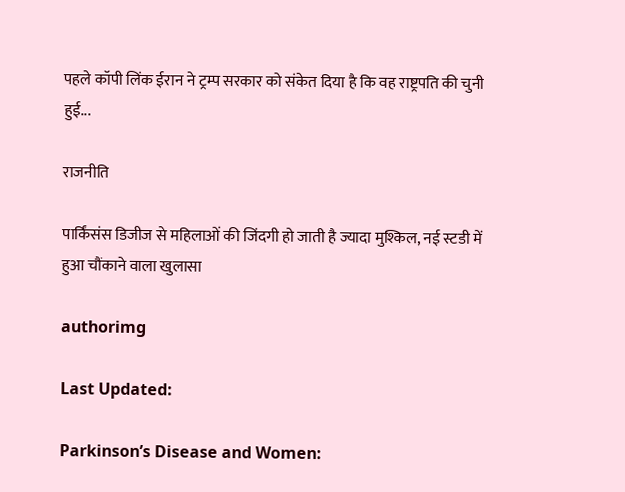पहले कॉपी लिंक ईरान ने ट्रम्प सरकार को संकेत दिया है कि वह राष्ट्रपति की चुनी हुई...

राजनीति

पार्किंसंस डिजीज से महिलाओं की जिंदगी हो जाती है ज्यादा मुश्किल, नई स्टडी में हुआ चौंकाने वाला खुलासा

authorimg

Last Updated:

Parkinson’s Disease and Women: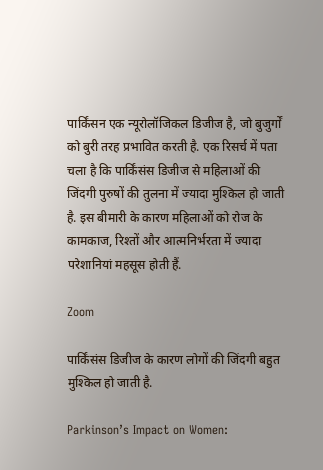पार्किंसन एक न्यूरोलॉजिकल डिजीज है, जो बुजुर्गों को बुरी तरह प्रभावित करती है. एक रिसर्च में पता चला है कि पार्किंसंस डिजीज से महिलाओं की जिंदगी पुरुषों की तुलना में ज्यादा मुश्किल हो जाती है. इस बीमारी के कारण महिलाओं को रोज के कामकाज, रिश्तों और आत्मनिर्भरता में ज्यादा परेशानियां महसूस होती हैं.

Zoom

पार्किंसंस डिजीज के कारण लोगों की जिंदगी बहुत मुश्किल हो जाती है.

Parkinson’s Impact on Women: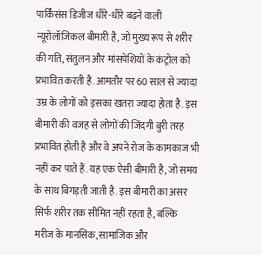पार्किंसंस डिजीज धीरे-धीरे बढ़ने वाली न्यूरोलॉजिकल बीमारी है, जो मुख्य रूप से शरीर की गति, संतुलन और मांसपेशियों के कंट्रोल को प्रभावित करती है. आमतौर पर 60 साल से ज्यादा उम्र के लोगों को इसका खतरा ज्यादा होता है. इस बीमारी की वजह से लोगों की जिंदगी बुरी तरह प्रभावित होती है और वे अपने रोज के कामकाज भी नहीं कर पाते हैं. यह एक ऐसी बीमारी है, जो समय के साथ बिगड़ती जाती है. इस बीमारी का असर सिर्फ शरीर तक सीमित नहीं रहता है, बल्कि मरीज के मानसिक, सामाजिक और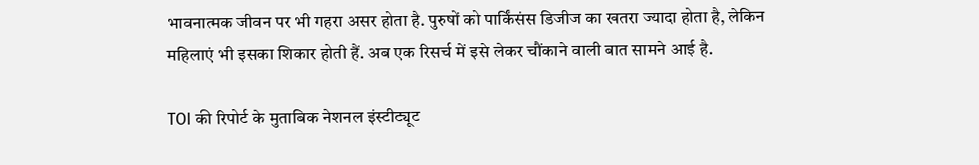भावनात्मक जीवन पर भी गहरा असर होता है. पुरुषों को पार्किंसंस डिजीज का खतरा ज्यादा होता है, लेकिन महिलाएं भी इसका शिकार होती हैं. अब एक रिसर्च में इसे लेकर चौंकाने वाली बात सामने आई है.

TOI की रिपोर्ट के मुताबिक नेशनल इंस्टीट्यूट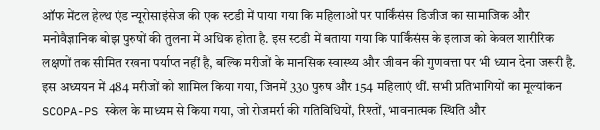ऑफ मेंटल हेल्थ एंड न्यूरोसाइंसेज की एक स्टडी में पाया गया कि महिलाओं पर पार्किंसंस डिजीज का सामाजिक और मनोवैज्ञानिक बोझ पुरुषों की तुलना में अधिक होता है. इस स्टडी में बताया गया कि पार्किंसंस के इलाज को केवल शारीरिक लक्षणों तक सीमित रखना पर्याप्त नहीं है, बल्कि मरीजों के मानसिक स्वास्थ्य और जीवन की गुणवत्ता पर भी ध्यान देना जरूरी है. इस अध्ययन में 484 मरीजों को शामिल किया गया, जिनमें 330 पुरुष और 154 महिलाएं थीं. सभी प्रतिभागियों का मूल्यांकन SCOPA-PS स्केल के माध्यम से किया गया, जो रोजमर्रा की गतिविधियों, रिश्तों, भावनात्मक स्थिति और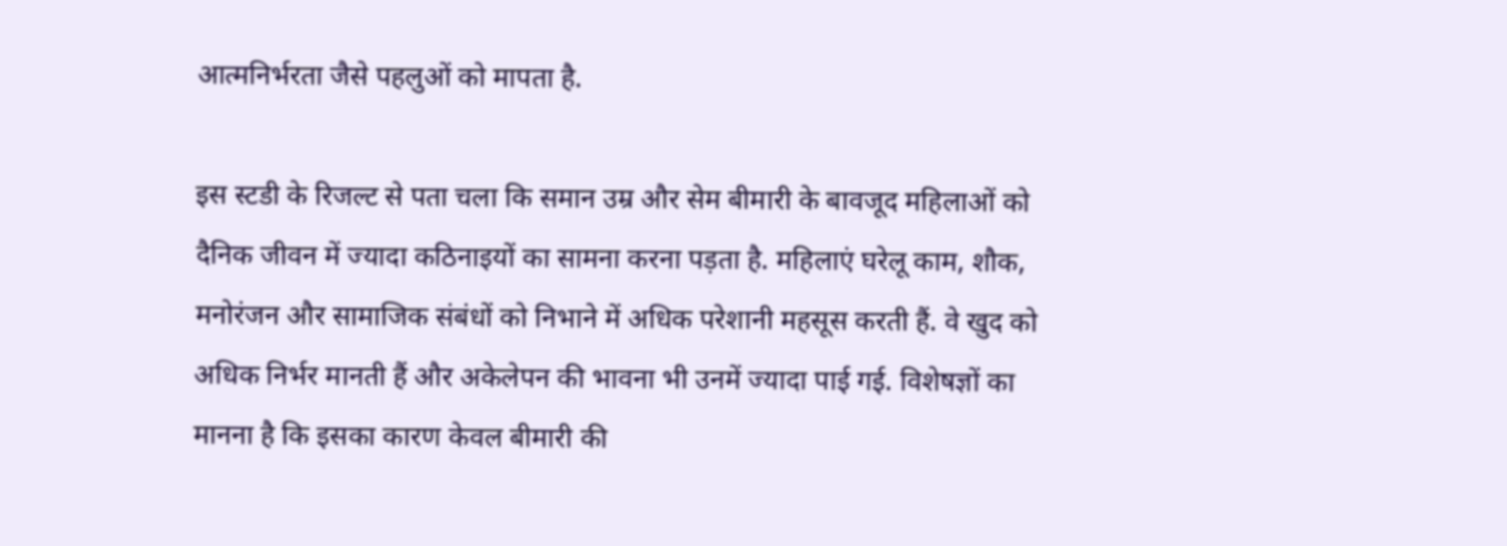आत्मनिर्भरता जैसे पहलुओं को मापता है.

इस स्टडी के रिजल्ट से पता चला कि समान उम्र और सेम बीमारी के बावजूद महिलाओं को दैनिक जीवन में ज्यादा कठिनाइयों का सामना करना पड़ता है. महिलाएं घरेलू काम, शौक, मनोरंजन और सामाजिक संबंधों को निभाने में अधिक परेशानी महसूस करती हैं. वे खुद को अधिक निर्भर मानती हैं और अकेलेपन की भावना भी उनमें ज्यादा पाई गई. विशेषज्ञों का मानना है कि इसका कारण केवल बीमारी की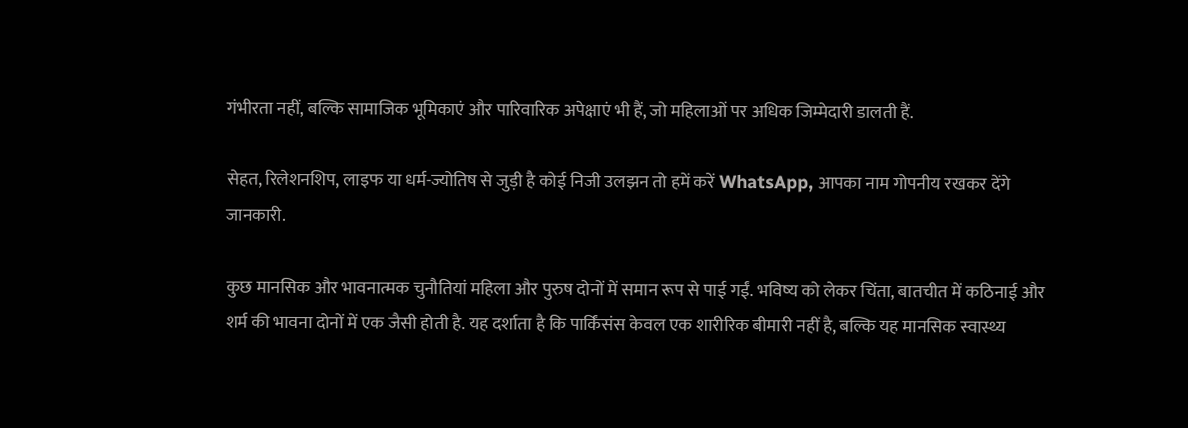गंभीरता नहीं, बल्कि सामाजिक भूमिकाएं और पारिवारिक अपेक्षाएं भी हैं, जो महिलाओं पर अधिक जिम्मेदारी डालती हैं.

सेहत, रिलेशनशिप, लाइफ या धर्म-ज्योतिष से जुड़ी है कोई निजी उलझन तो हमें करें WhatsApp, आपका नाम गोपनीय रखकर देंगे जानकारी.

कुछ मानसिक और भावनात्मक चुनौतियां महिला और पुरुष दोनों में समान रूप से पाई गईं. भविष्य को लेकर चिंता, बातचीत में कठिनाई और शर्म की भावना दोनों में एक जैसी होती है. यह दर्शाता है कि पार्किंसंस केवल एक शारीरिक बीमारी नहीं है, बल्कि यह मानसिक स्वास्थ्य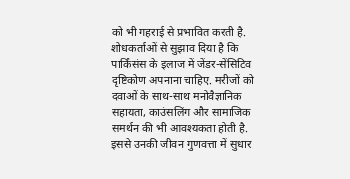को भी गहराई से प्रभावित करती है. शोधकर्ताओं से सुझाव दिया है कि पार्किंसंस के इलाज में जेंडर-सेंसिटिव दृष्टिकोण अपनाना चाहिए. मरीजों को दवाओं के साथ-साथ मनोवैज्ञानिक सहायता, काउंसलिंग और सामाजिक समर्थन की भी आवश्यकता होती है. इससे उनकी जीवन गुणवत्ता में सुधार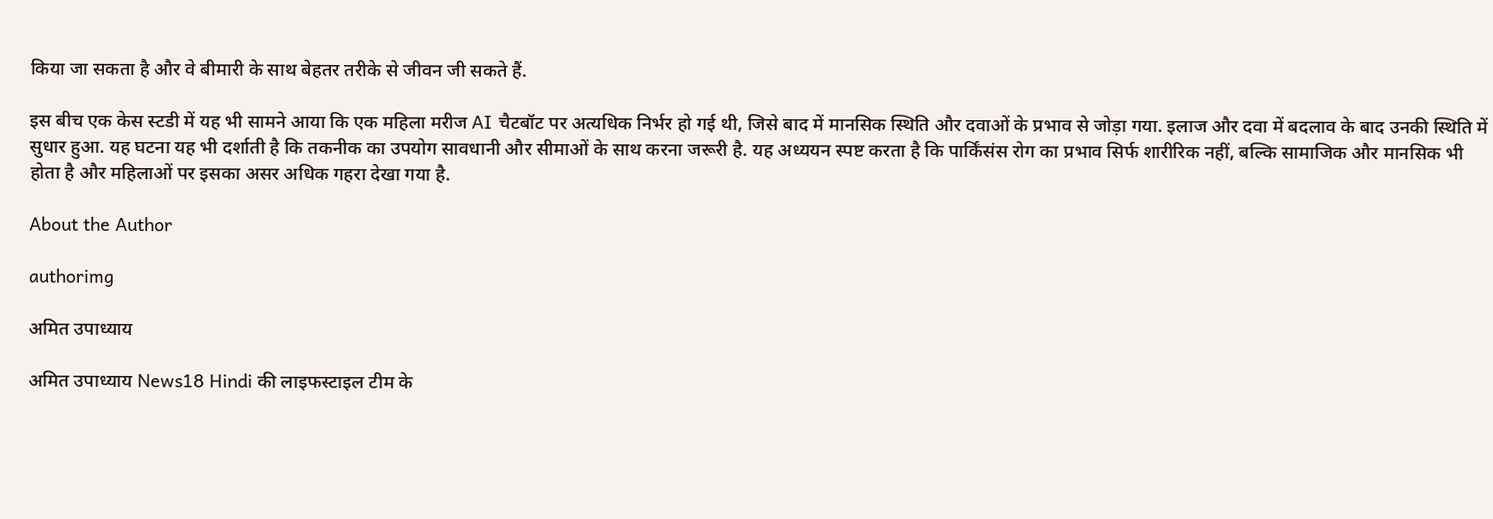किया जा सकता है और वे बीमारी के साथ बेहतर तरीके से जीवन जी सकते हैं.

इस बीच एक केस स्टडी में यह भी सामने आया कि एक महिला मरीज AI चैटबॉट पर अत्यधिक निर्भर हो गई थी, जिसे बाद में मानसिक स्थिति और दवाओं के प्रभाव से जोड़ा गया. इलाज और दवा में बदलाव के बाद उनकी स्थिति में सुधार हुआ. यह घटना यह भी दर्शाती है कि तकनीक का उपयोग सावधानी और सीमाओं के साथ करना जरूरी है. यह अध्ययन स्पष्ट करता है कि पार्किंसंस रोग का प्रभाव सिर्फ शारीरिक नहीं, बल्कि सामाजिक और मानसिक भी होता है और महिलाओं पर इसका असर अधिक गहरा देखा गया है.

About the Author

authorimg

अमित उपाध्याय

अमित उपाध्याय News18 Hindi की लाइफस्टाइल टीम के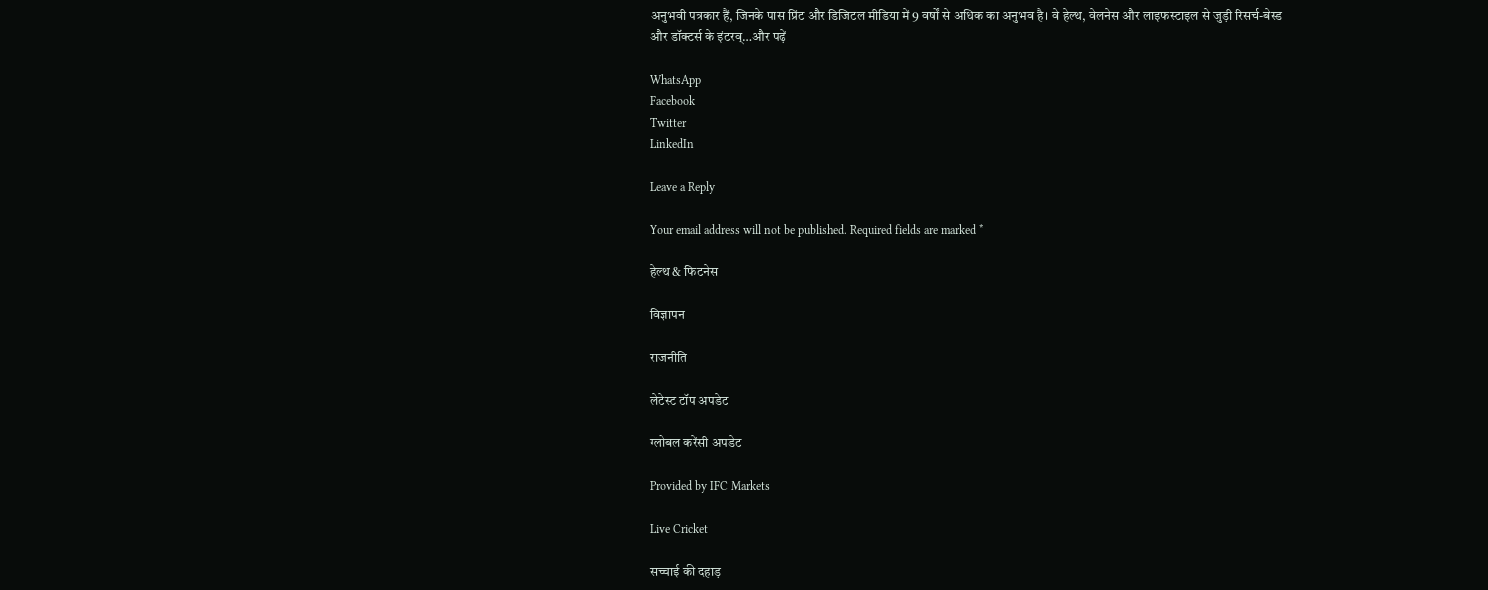अनुभवी पत्रकार हैं, जिनके पास प्रिंट और डिजिटल मीडिया में 9 वर्षों से अधिक का अनुभव है। वे हेल्थ, वेलनेस और लाइफस्टाइल से जुड़ी रिसर्च-बेस्ड और डॉक्टर्स के इंटरव्…और पढ़ें

WhatsApp
Facebook
Twitter
LinkedIn

Leave a Reply

Your email address will not be published. Required fields are marked *

हेल्थ & फिटनेस

विज्ञापन

राजनीति

लेटेस्ट टॉप अपडेट

ग्लोबल करेंसी अपडेट

Provided by IFC Markets

Live Cricket

सच्चाई की दहाड़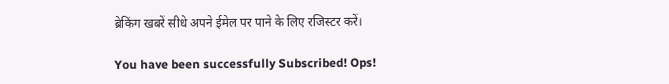ब्रेकिंग खबरें सीधे अपने ईमेल पर पाने के लिए रजिस्टर करें।

You have been successfully Subscribed! Ops!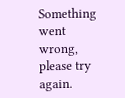Something went wrong, please try again.